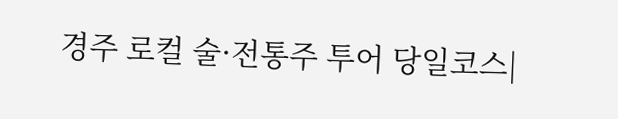경주 로컬 술·전통주 투어 당일코스|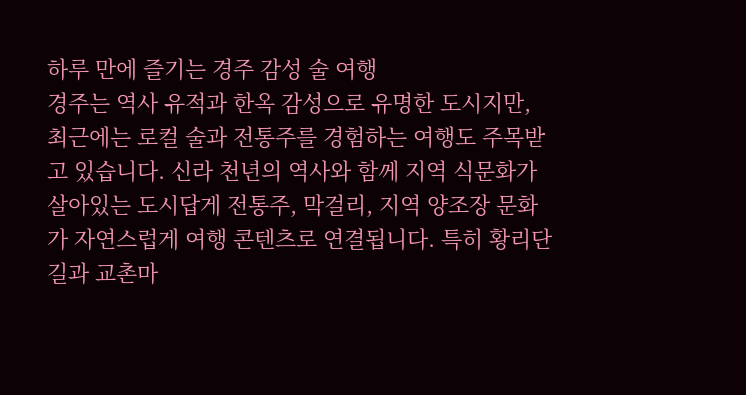하루 만에 즐기는 경주 감성 술 여행
경주는 역사 유적과 한옥 감성으로 유명한 도시지만, 최근에는 로컬 술과 전통주를 경험하는 여행도 주목받고 있습니다. 신라 천년의 역사와 함께 지역 식문화가 살아있는 도시답게 전통주, 막걸리, 지역 양조장 문화가 자연스럽게 여행 콘텐츠로 연결됩니다. 특히 황리단길과 교촌마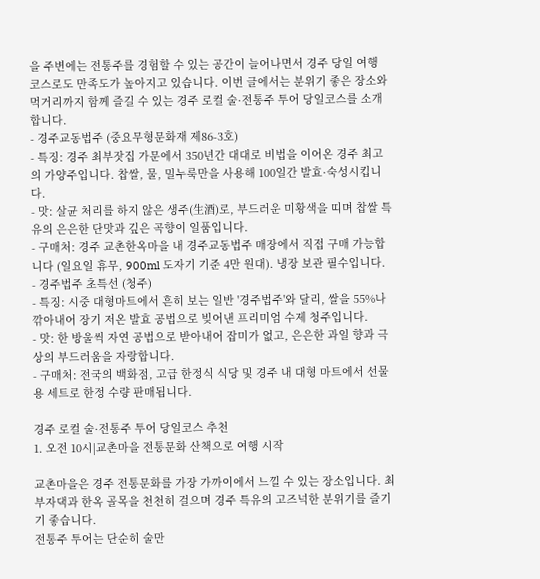을 주변에는 전통주를 경험할 수 있는 공간이 늘어나면서 경주 당일 여행 코스로도 만족도가 높아지고 있습니다. 이번 글에서는 분위기 좋은 장소와 먹거리까지 함께 즐길 수 있는 경주 로컬 술·전통주 투어 당일코스를 소개합니다.
- 경주교동법주 (중요무형문화재 제86-3호)
- 특징: 경주 최부잣집 가문에서 350년간 대대로 비법을 이어온 경주 최고의 가양주입니다. 찹쌀, 물, 밀누룩만을 사용해 100일간 발효·숙성시킵니다.
- 맛: 살균 처리를 하지 않은 생주(生酒)로, 부드러운 미황색을 띠며 찹쌀 특유의 은은한 단맛과 깊은 곡향이 일품입니다.
- 구매처: 경주 교촌한옥마을 내 경주교동법주 매장에서 직접 구매 가능합니다 (일요일 휴무, 900ml 도자기 기준 4만 원대). 냉장 보관 필수입니다.
- 경주법주 초특선 (청주)
- 특징: 시중 대형마트에서 흔히 보는 일반 '경주법주'와 달리, 쌀을 55%나 깎아내어 장기 저온 발효 공법으로 빚어낸 프리미엄 수제 청주입니다.
- 맛: 한 방울씩 자연 공법으로 받아내어 잡미가 없고, 은은한 과일 향과 극상의 부드러움을 자랑합니다.
- 구매처: 전국의 백화점, 고급 한정식 식당 및 경주 내 대형 마트에서 선물용 세트로 한정 수량 판매됩니다.

경주 로컬 술·전통주 투어 당일코스 추천
1. 오전 10시|교촌마을 전통문화 산책으로 여행 시작

교촌마을은 경주 전통문화를 가장 가까이에서 느낄 수 있는 장소입니다. 최부자댁과 한옥 골목을 천천히 걸으며 경주 특유의 고즈넉한 분위기를 즐기기 좋습니다.
전통주 투어는 단순히 술만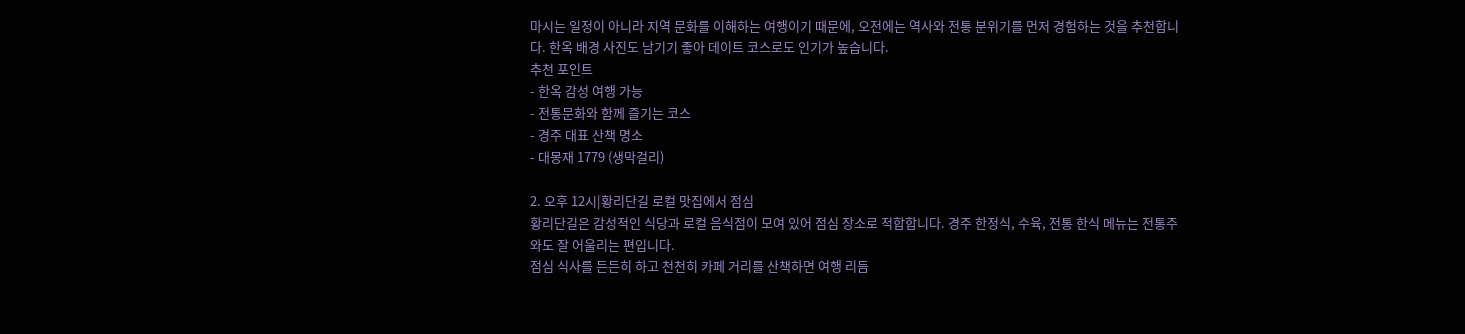마시는 일정이 아니라 지역 문화를 이해하는 여행이기 때문에, 오전에는 역사와 전통 분위기를 먼저 경험하는 것을 추천합니다. 한옥 배경 사진도 남기기 좋아 데이트 코스로도 인기가 높습니다.
추천 포인트
- 한옥 감성 여행 가능
- 전통문화와 함께 즐기는 코스
- 경주 대표 산책 명소
- 대몽재 1779 (생막걸리)

2. 오후 12시|황리단길 로컬 맛집에서 점심
황리단길은 감성적인 식당과 로컬 음식점이 모여 있어 점심 장소로 적합합니다. 경주 한정식, 수육, 전통 한식 메뉴는 전통주와도 잘 어울리는 편입니다.
점심 식사를 든든히 하고 천천히 카페 거리를 산책하면 여행 리듬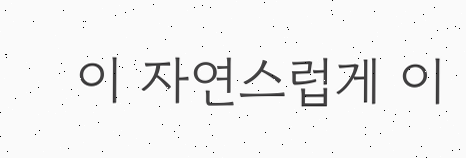이 자연스럽게 이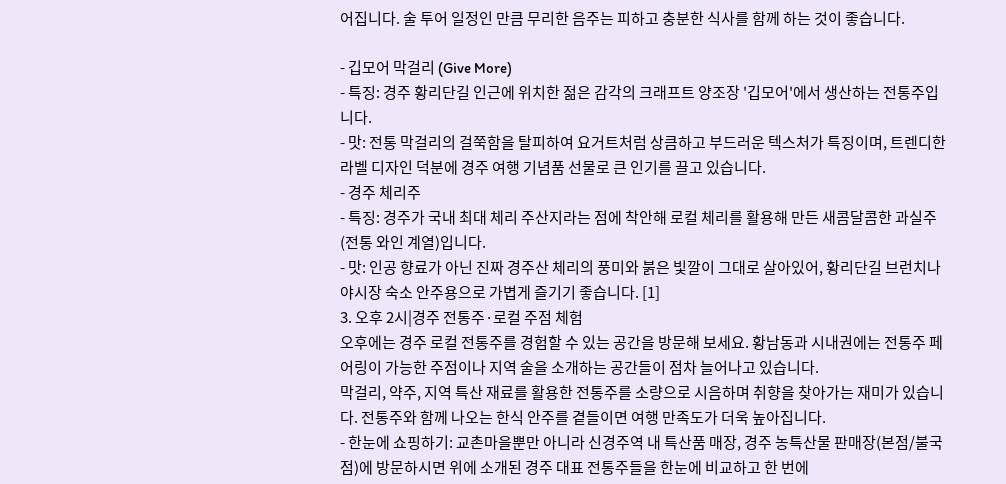어집니다. 술 투어 일정인 만큼 무리한 음주는 피하고 충분한 식사를 함께 하는 것이 좋습니다.

- 깁모어 막걸리 (Give More)
- 특징: 경주 황리단길 인근에 위치한 젊은 감각의 크래프트 양조장 '깁모어'에서 생산하는 전통주입니다.
- 맛: 전통 막걸리의 걸쭉함을 탈피하여 요거트처럼 상큼하고 부드러운 텍스처가 특징이며, 트렌디한 라벨 디자인 덕분에 경주 여행 기념품 선물로 큰 인기를 끌고 있습니다.
- 경주 체리주
- 특징: 경주가 국내 최대 체리 주산지라는 점에 착안해 로컬 체리를 활용해 만든 새콤달콤한 과실주(전통 와인 계열)입니다.
- 맛: 인공 향료가 아닌 진짜 경주산 체리의 풍미와 붉은 빛깔이 그대로 살아있어, 황리단길 브런치나 야시장 숙소 안주용으로 가볍게 즐기기 좋습니다. [1]
3. 오후 2시|경주 전통주·로컬 주점 체험
오후에는 경주 로컬 전통주를 경험할 수 있는 공간을 방문해 보세요. 황남동과 시내권에는 전통주 페어링이 가능한 주점이나 지역 술을 소개하는 공간들이 점차 늘어나고 있습니다.
막걸리, 약주, 지역 특산 재료를 활용한 전통주를 소량으로 시음하며 취향을 찾아가는 재미가 있습니다. 전통주와 함께 나오는 한식 안주를 곁들이면 여행 만족도가 더욱 높아집니다.
- 한눈에 쇼핑하기: 교촌마을뿐만 아니라 신경주역 내 특산품 매장, 경주 농특산물 판매장(본점/불국점)에 방문하시면 위에 소개된 경주 대표 전통주들을 한눈에 비교하고 한 번에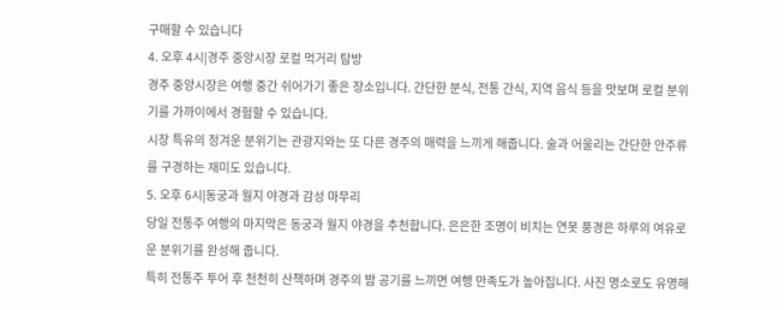구매할 수 있습니다
4. 오후 4시|경주 중앙시장 로컬 먹거리 탐방
경주 중앙시장은 여행 중간 쉬어가기 좋은 장소입니다. 간단한 분식, 전통 간식, 지역 음식 등을 맛보며 로컬 분위기를 가까이에서 경험할 수 있습니다.
시장 특유의 정겨운 분위기는 관광지와는 또 다른 경주의 매력을 느끼게 해줍니다. 술과 어울리는 간단한 안주류를 구경하는 재미도 있습니다.
5. 오후 6시|동궁과 월지 야경과 감성 마무리
당일 전통주 여행의 마지막은 동궁과 월지 야경을 추천합니다. 은은한 조명이 비치는 연못 풍경은 하루의 여유로운 분위기를 완성해 줍니다.
특히 전통주 투어 후 천천히 산책하며 경주의 밤 공기를 느끼면 여행 만족도가 높아집니다. 사진 명소로도 유명해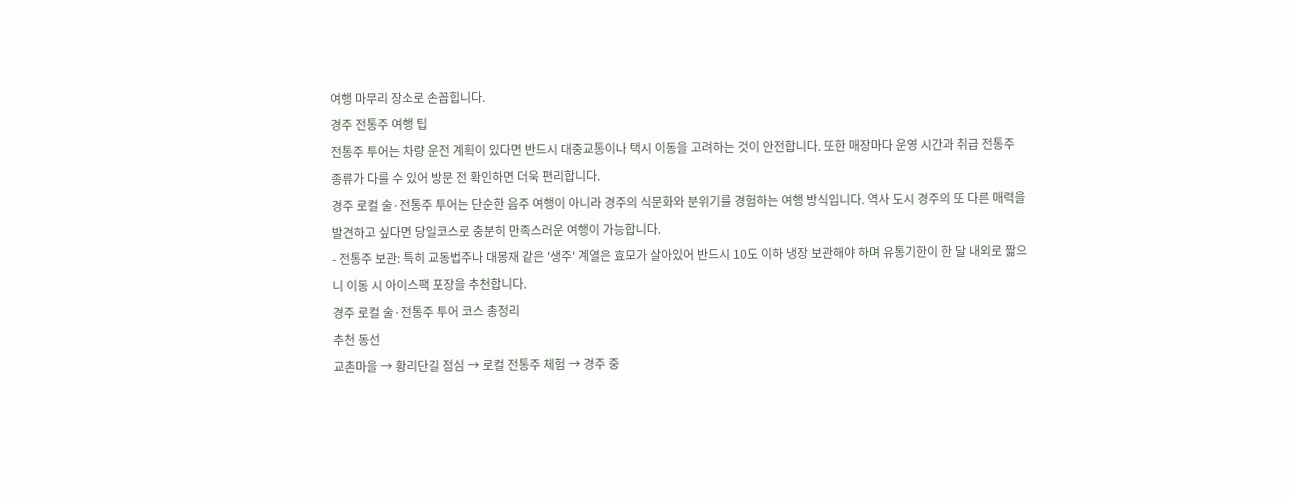여행 마무리 장소로 손꼽힙니다.
경주 전통주 여행 팁
전통주 투어는 차량 운전 계획이 있다면 반드시 대중교통이나 택시 이동을 고려하는 것이 안전합니다. 또한 매장마다 운영 시간과 취급 전통주 종류가 다를 수 있어 방문 전 확인하면 더욱 편리합니다.
경주 로컬 술·전통주 투어는 단순한 음주 여행이 아니라 경주의 식문화와 분위기를 경험하는 여행 방식입니다. 역사 도시 경주의 또 다른 매력을 발견하고 싶다면 당일코스로 충분히 만족스러운 여행이 가능합니다.
- 전통주 보관: 특히 교동법주나 대몽재 같은 '생주' 계열은 효모가 살아있어 반드시 10도 이하 냉장 보관해야 하며 유통기한이 한 달 내외로 짧으니 이동 시 아이스팩 포장을 추천합니다.
경주 로컬 술·전통주 투어 코스 총정리
추천 동선
교촌마을 → 황리단길 점심 → 로컬 전통주 체험 → 경주 중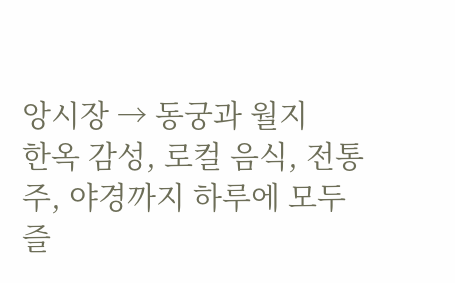앙시장 → 동궁과 월지
한옥 감성, 로컬 음식, 전통주, 야경까지 하루에 모두 즐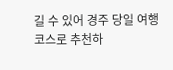길 수 있어 경주 당일 여행 코스로 추천하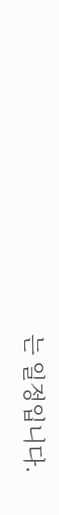는 일정입니다.